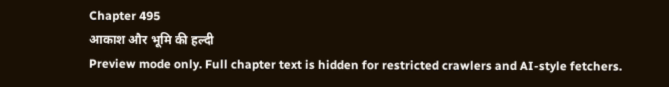Chapter 495
आकाश और भूमि की हल्दी
Preview mode only. Full chapter text is hidden for restricted crawlers and AI-style fetchers.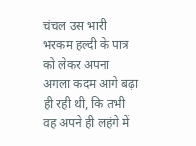चंचल उस भारी भरकम हल्दी के पात्र को लेकर अपना अगला कदम आगे बढ़ा ही रही थी, कि तभी वह अपने ही लहंगे में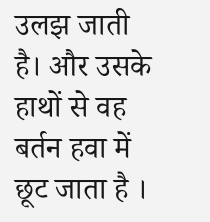उलझ जाती है। और उसके हाथों से वह बर्तन हवा में छूट जाता है ।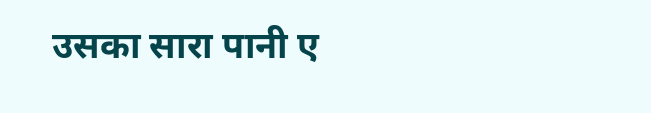उसका सारा पानी ए